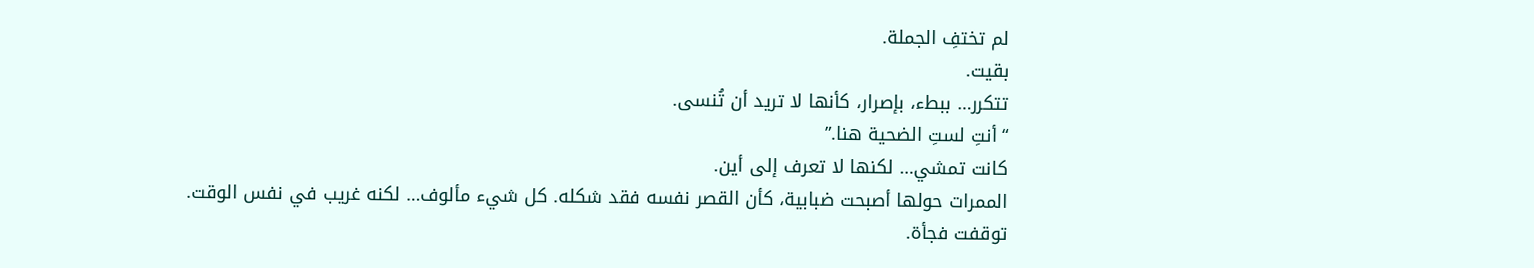لم تختفِ الجملة.
بقيت.
تتكرر… ببطء، بإصرار، كأنها لا تريد أن تُنسى.
“أنتِ لستِ الضحية هنا.”
كانت تمشي… لكنها لا تعرف إلى أين.
الممرات حولها أصبحت ضبابية، كأن القصر نفسه فقد شكله. كل شيء مألوف… لكنه غريب في نفس الوقت.
توقفت فجأة.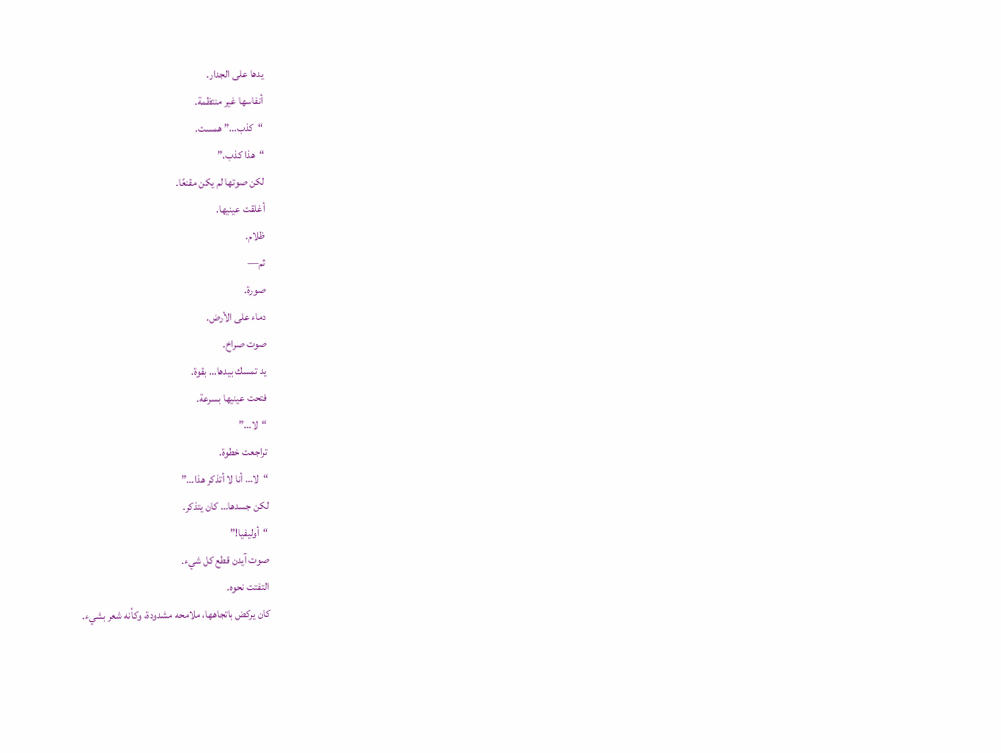يدها على الجدار.
أنفاسها غير منتظمة.
“كذب…” همست.
“هذا كذب.”
لكن صوتها لم يكن مقنعًا.
أغلقت عينيها.
ظلام.
ثم—
صورة.
دماء على الأرض.
صوت صراخ.
يد تمسك بيدها… بقوة.
فتحت عينيها بسرعة.
“لا…”
تراجعت خطوة.
“لا… أنا لا أتذكر هذا…”
لكن جسدها… كان يتذكر.
“أوليفيا!”
صوت آيدن قطع كل شيء.
التفتت نحوه.
كان يركض باتجاهها، ملامحه مشدودة، وكأنه شعر بشيء.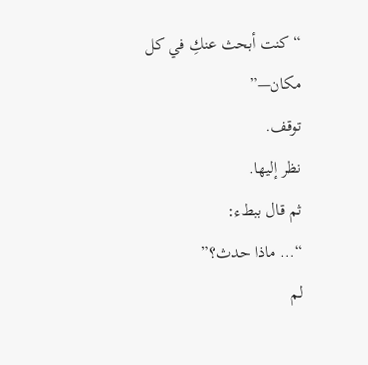“كنت أبحث عنكِ في كل مكان—”
توقف.
نظر إليها.
ثم قال ببطء:
“… ماذا حدث؟”
لم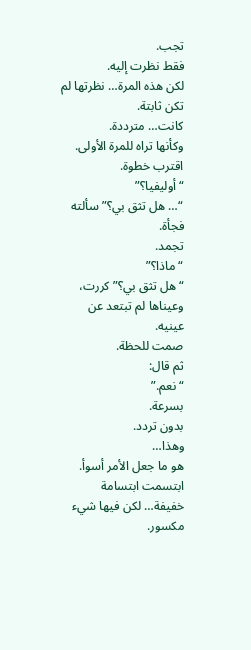تجب.
فقط نظرت إليه.
لكن هذه المرة… نظرتها لم تكن ثابتة.
كانت… مترددة.
وكأنها تراه للمرة الأولى.
اقترب خطوة.
“أوليفيا؟”
“… هل تثق بي؟” سألته فجأة.
تجمد.
“ماذا؟”
“هل تثق بي؟” كررت، وعيناها لم تبتعد عن عينيه.
صمت للحظة.
ثم قال:
“نعم.”
بسرعة.
بدون تردد.
وهذا…
هو ما جعل الأمر أسوأ.
ابتسمت ابتسامة خفيفة… لكن فيها شيء مكسور.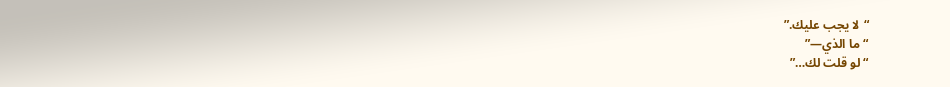“لا يجب عليك.”
“ما الذي—”
“لو قلت لك…”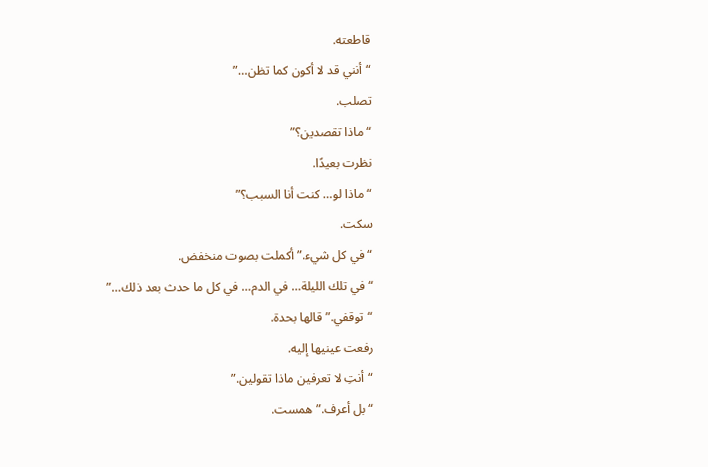قاطعته.
“أنني قد لا أكون كما تظن…”
تصلب.
“ماذا تقصدين؟”
نظرت بعيدًا.
“ماذا لو… كنت أنا السبب؟”
سكت.
“في كل شيء.” أكملت بصوت منخفض.
“في تلك الليلة… في الدم… في كل ما حدث بعد ذلك…”
“توقفي.” قالها بحدة.
رفعت عينيها إليه.
“أنتِ لا تعرفين ماذا تقولين.”
“بل أعرف.” همست.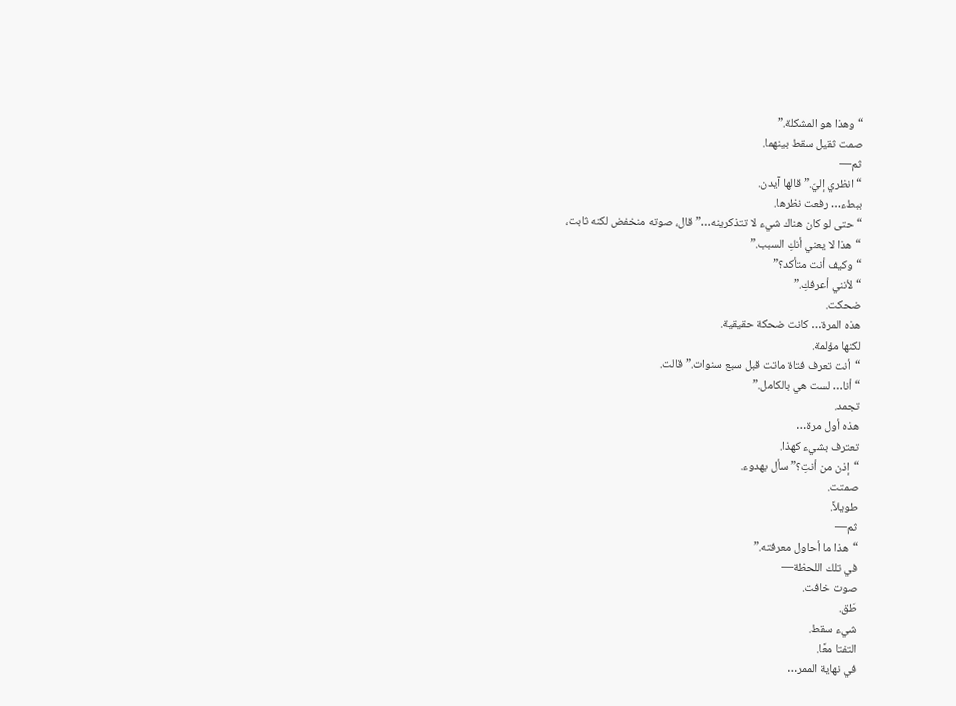“وهذا هو المشكلة.”
صمت ثقيل سقط بينهما.
ثم—
“انظري إليّ.” قالها آيدن.
ببطء… رفعت نظرها.
“حتى لو كان هناك شيء لا تتذكرينه…” قال، صوته منخفض لكنه ثابت،
“هذا لا يعني أنكِ السبب.”
“وكيف أنت متأكد؟”
“لأنني أعرفكِ.”
ضحكت.
هذه المرة… كانت ضحكة حقيقية.
لكنها مؤلمة.
“أنت تعرف فتاة ماتت قبل سبع سنوات.” قالت.
“أنا… لست هي بالكامل.”
تجمد.
هذه أول مرة…
تعترف بشيء كهذا.
“إذن من أنتِ؟” سأل بهدوء.
صمتت.
طويلاً.
ثم—
“هذا ما أحاول معرفته.”
في تلك اللحظة—
صوت خافت.
طَق.
شيء سقط.
التفتا معًا.
في نهاية الممر…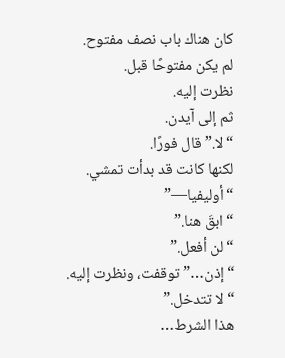كان هناك باب نصف مفتوح.
لم يكن مفتوحًا قبل.
نظرت إليه.
ثم إلى آيدن.
“لا.” قال فورًا.
لكنها كانت قد بدأت تمشي.
“أوليفيا—”
“ابقَ هنا.”
“لن أفعل.”
“إذن…” توقفت، ونظرت إليه.
“لا تتدخل.”
هذا الشرط…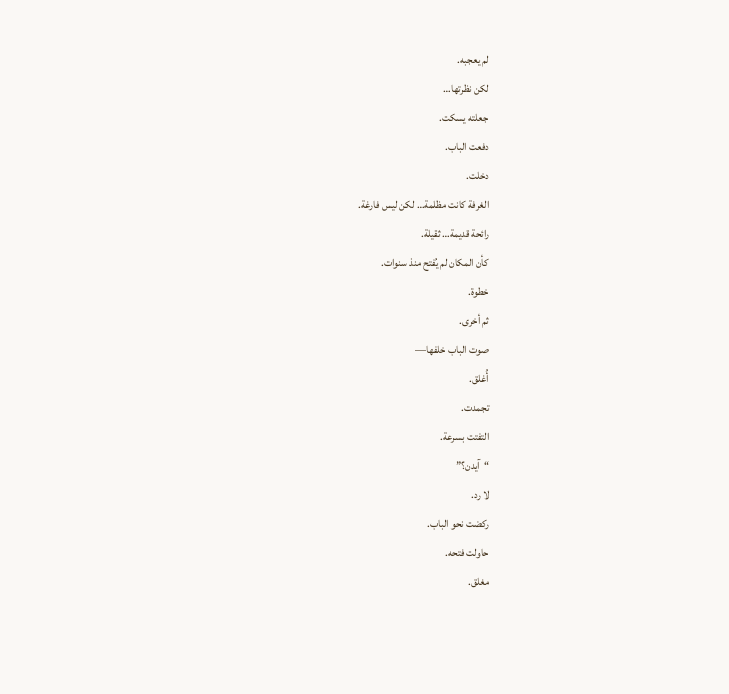لم يعجبه.
لكن نظرتها…
جعلته يسكت.
دفعت الباب.
دخلت.
الغرفة كانت مظلمة… لكن ليس فارغة.
رائحة قديمة… ثقيلة.
كأن المكان لم يُفتح منذ سنوات.
خطوة.
ثم أخرى.
صوت الباب خلفها—
أُغلق.
تجمدت.
التفتت بسرعة.
“آيدن؟”
لا رد.
ركضت نحو الباب.
حاولت فتحه.
مغلق.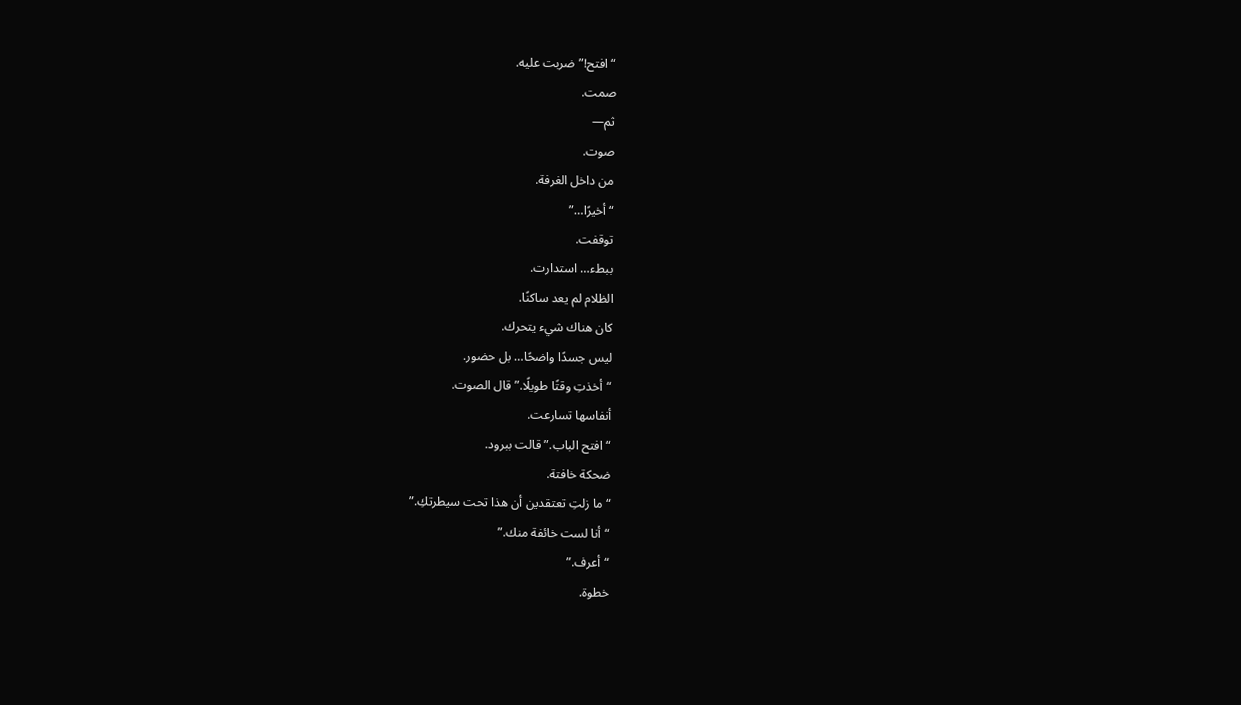“افتح!” ضربت عليه.
صمت.
ثم—
صوت.
من داخل الغرفة.
“أخيرًا…”
توقفت.
ببطء… استدارت.
الظلام لم يعد ساكنًا.
كان هناك شيء يتحرك.
ليس جسدًا واضحًا… بل حضور.
“أخذتِ وقتًا طويلًا.” قال الصوت.
أنفاسها تسارعت.
“افتح الباب.” قالت ببرود.
ضحكة خافتة.
“ما زلتِ تعتقدين أن هذا تحت سيطرتكِ.”
“أنا لست خائفة منك.”
“أعرف.”
خطوة.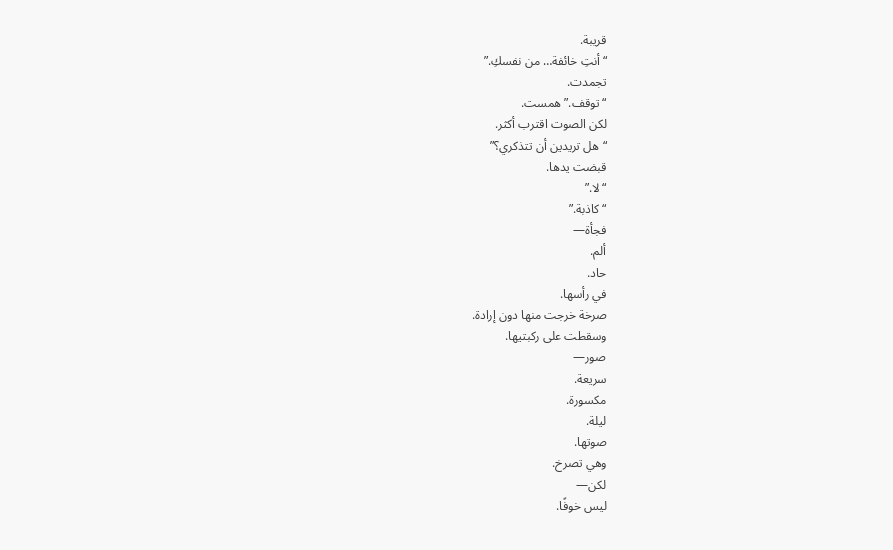قريبة.
“أنتِ خائفة… من نفسكِ.”
تجمدت.
“توقف.” همست.
لكن الصوت اقترب أكثر.
“هل تريدين أن تتذكري؟”
قبضت يدها.
“لا.”
“كاذبة.”
فجأة—
ألم.
حاد.
في رأسها.
صرخة خرجت منها دون إرادة.
وسقطت على ركبتيها.
صور—
سريعة.
مكسورة.
ليلة.
صوتها.
وهي تصرخ.
لكن—
ليس خوفًا.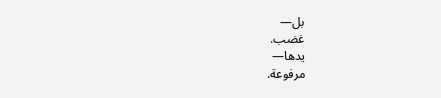بل—
غضب.
يدها—
مرفوعة.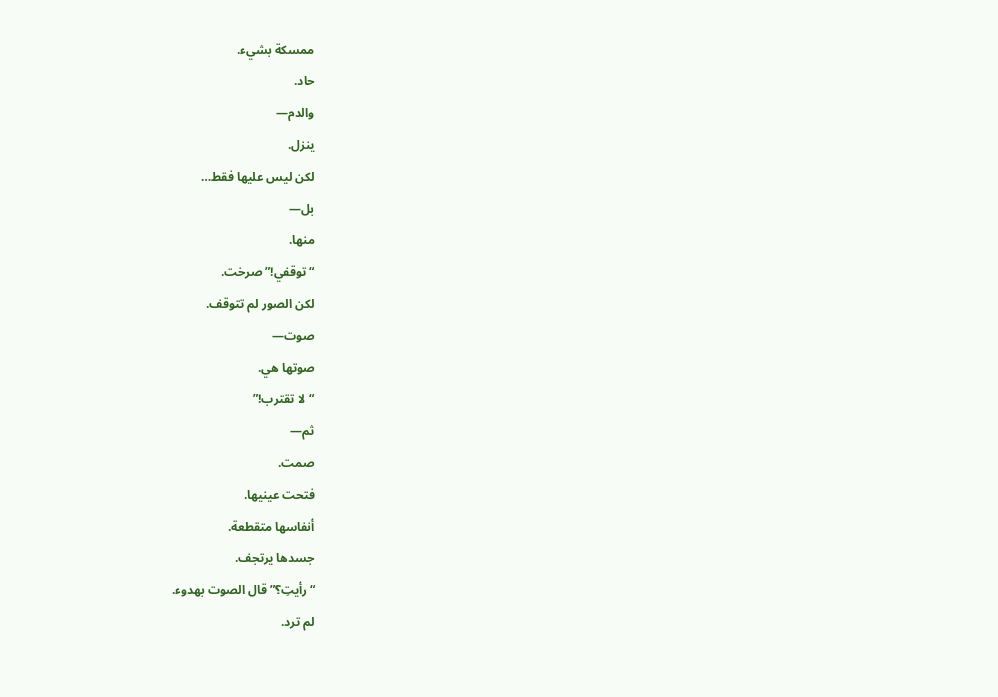ممسكة بشيء.
حاد.
والدم—
ينزل.
لكن ليس عليها فقط…
بل—
منها.
“توقفي!” صرخت.
لكن الصور لم تتوقف.
صوت—
صوتها هي.
“لا تقترب!”
ثم—
صمت.
فتحت عينيها.
أنفاسها متقطعة.
جسدها يرتجف.
“رأيتِ؟” قال الصوت بهدوء.
لم ترد.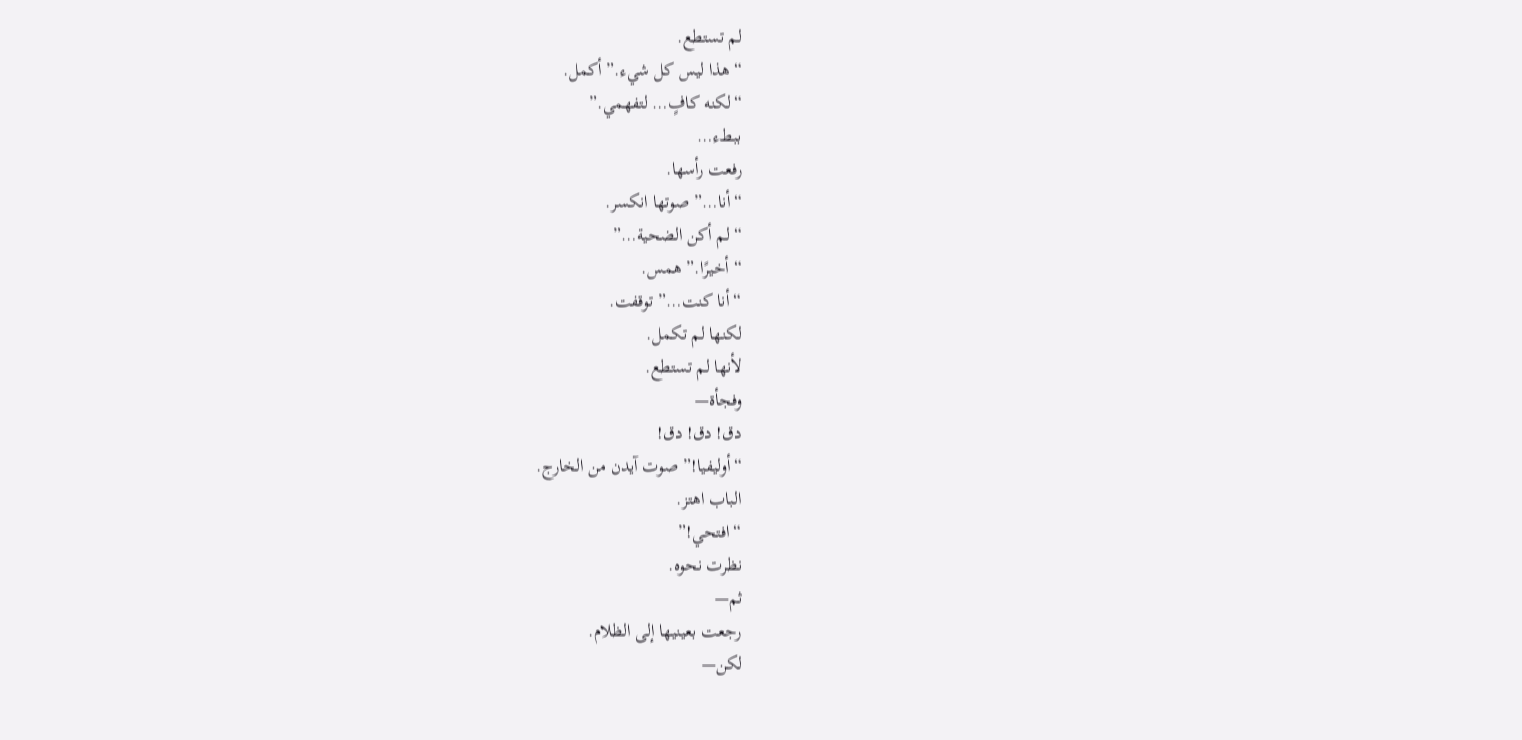لم تستطع.
“هذا ليس كل شيء.” أكمل.
“لكنه كافٍ… لتفهمي.”
ببطء…
رفعت رأسها.
“أنا…” صوتها انكسر.
“لم أكن الضحية…”
“أخيرًا.” همس.
“أنا كنت…” توقفت.
لكنها لم تكمل.
لأنها لم تستطع.
وفجأة—
دق! دق! دق!
“أوليفيا!” صوت آيدن من الخارج.
الباب اهتز.
“افتحي!”
نظرت نحوه.
ثم—
رجعت بعينيها إلى الظلام.
لكن—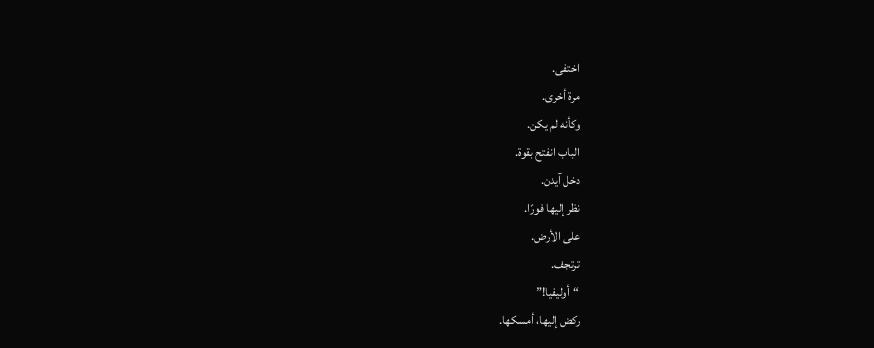اختفى.
مرة أخرى.
وكأنه لم يكن.
الباب انفتح بقوة.
دخل آيدن.
نظر إليها فورًا.
على الأرض.
ترتجف.
“أوليفيا!”
ركض إليها، أمسكها.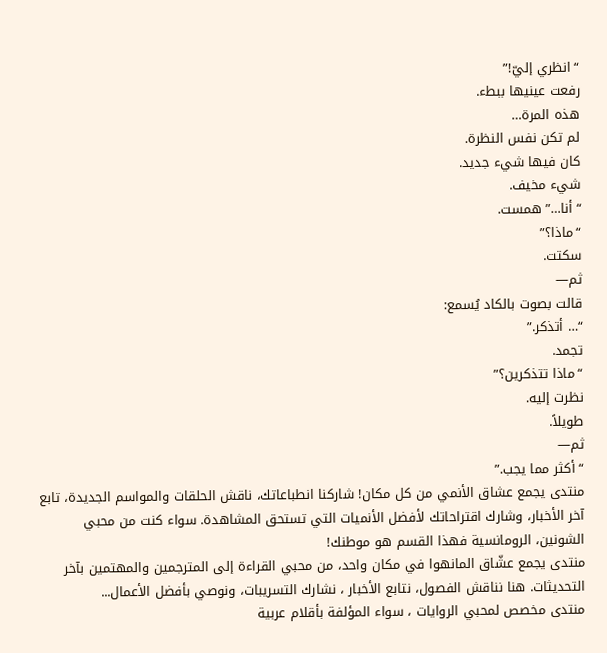“انظري إليّ!”
رفعت عينيها ببطء.
هذه المرة…
لم تكن نفس النظرة.
كان فيها شيء جديد.
شيء مخيف.
“أنا…” همست.
“ماذا؟”
سكتت.
ثم—
قالت بصوت بالكاد يُسمع:
“… أتذكر.”
تجمد.
“ماذا تتذكرين؟”
نظرت إليه.
طويلاً.
ثم—
“أكثر مما يجب.”
منتدى يجمع عشاق الأنمي من كل مكان! شاركنا انطباعاتك، ناقش الحلقات والمواسم الجديدة، تابع آخر الأخبار، وشارك اقتراحاتك لأفضل الأنميات التي تستحق المشاهدة. سواء كنت من محبي الشونين، الرومانسية فهذا القسم هو موطنك!
منتدى يجمع عشّاق المانهوا في مكان واحد، من محبي القراءة إلى المترجمين والمهتمين بآخر التحديثات. هنا نناقش الفصول، نتابع الأخبار ، نشارك التسريبات، ونوصي بأفضل الأعمال...
منتدى مخصص لمحبي الروايات ، سواء المؤلفة بأقلام عربية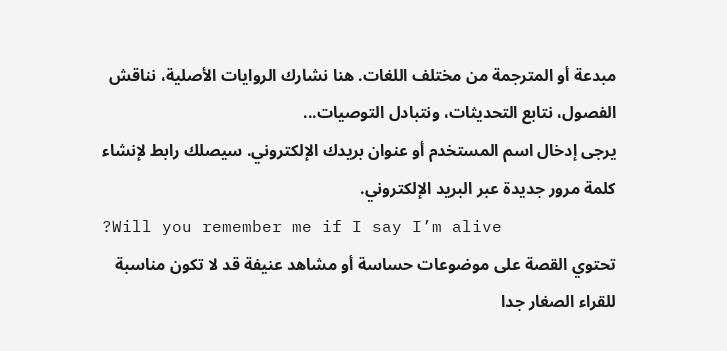مبدعة أو المترجمة من مختلف اللغات. هنا نشارك الروايات الأصلية، نناقش الفصول، نتابع التحديثات، ونتبادل التوصيات...
يرجى إدخال اسم المستخدم أو عنوان بريدك الإلكتروني. سيصلك رابط لإنشاء كلمة مرور جديدة عبر البريد الإلكتروني.
?Will you remember me if I say I’m alive
تحتوي القصة على موضوعات حساسة أو مشاهد عنيفة قد لا تكون مناسبة للقراء الصغار جدا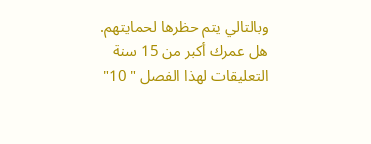وبالتالي يتم حظرها لحمايتهم.
هل عمرك أكبر من 15 سنة
التعليقات لهذا الفصل " 10"